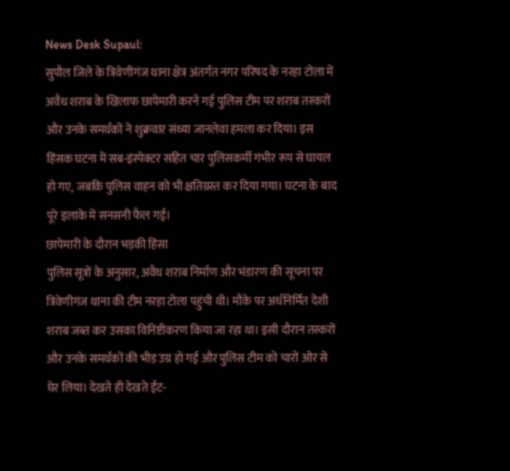News Desk Supaul:
सुपौल जिले के त्रिवेणीगंज थाना क्षेत्र अंतर्गत नगर परिषद के नरहा टोला में अवैध शराब के खिलाफ छापेमारी करने गई पुलिस टीम पर शराब तस्करों और उनके समर्थकों ने शुक्रवार संध्या जानलेवा हमला कर दिया। इस हिंसक घटना में सब-इंस्पेक्टर सहित चार पुलिसकर्मी गंभीर रूप से घायल हो गए, जबकि पुलिस वाहन को भी क्षतिग्रस्त कर दिया गया। घटना के बाद पूरे इलाके में सनसनी फैल गई।
छापेमारी के दौरान भड़की हिंसा
पुलिस सूत्रों के अनुसार, अवैध शराब निर्माण और भंडारण की सूचना पर त्रिवेणीगंज थाना की टीम नरहा टोला पहुंची थी। मौके पर अर्धनिर्मित देशी शराब जब्त कर उसका विनिष्टीकरण किया जा रहा था। इसी दौरान तस्करों और उनके समर्थकों की भीड़ उग्र हो गई और पुलिस टीम को चारों ओर से घेर लिया। देखते ही देखते ईंट-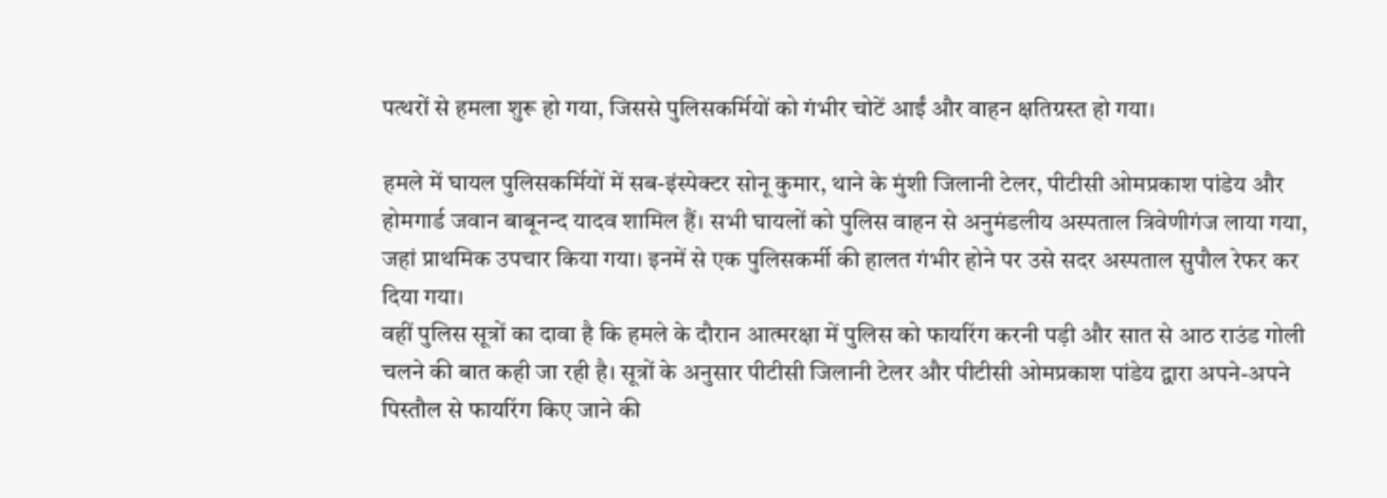पत्थरों से हमला शुरू हो गया, जिससे पुलिसकर्मियों को गंभीर चोटें आईं और वाहन क्षतिग्रस्त हो गया।

हमले में घायल पुलिसकर्मियों में सब-इंस्पेक्टर सोनू कुमार, थाने के मुंशी जिलानी टेलर, पीटीसी ओमप्रकाश पांडेय और होमगार्ड जवान बाबूनन्द यादव शामिल हैं। सभी घायलों को पुलिस वाहन से अनुमंडलीय अस्पताल त्रिवेणीगंज लाया गया, जहां प्राथमिक उपचार किया गया। इनमें से एक पुलिसकर्मी की हालत गंभीर होने पर उसे सदर अस्पताल सुपौल रेफर कर दिया गया।
वहीं पुलिस सूत्रों का दावा है कि हमले के दौरान आत्मरक्षा में पुलिस को फायरिंग करनी पड़ी और सात से आठ राउंड गोली चलने की बात कही जा रही है। सूत्रों के अनुसार पीटीसी जिलानी टेलर और पीटीसी ओमप्रकाश पांडेय द्वारा अपने-अपने पिस्तौल से फायरिंग किए जाने की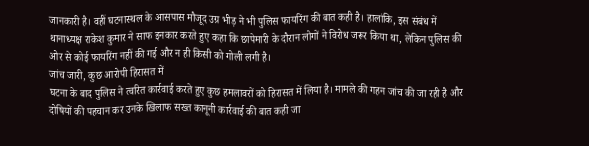जानकारी है। वहीं घटनास्थल के आसपास मौजूद उग्र भीड़ ने भी पुलिस फायरिंग की बात कही है। हालांकि, इस संबंध में थानाध्यक्ष राकेश कुमार ने साफ इनकार करते हुए कहा कि छापेमारी के दौरान लोगों ने विरोध जरूर किया था, लेकिन पुलिस की ओर से कोई फायरिंग नहीं की गई और न ही किसी को गोली लगी है।
जांच जारी, कुछ आरोपी हिरासत में
घटना के बाद पुलिस ने त्वरित कार्रवाई करते हुए कुछ हमलावरों को हिरासत में लिया है। मामले की गहन जांच की जा रही है और दोषियों की पहचान कर उनके खिलाफ सख्त कानूनी कार्रवाई की बात कही जा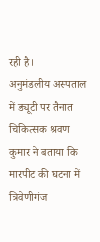रही है।
अनुमंडलीय अस्पताल में ड्यूटी पर तैनात चिकित्सक श्रवण कुमार ने बताया कि मारपीट की घटना में त्रिवेणीगंज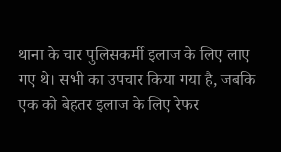थाना के चार पुलिसकर्मी इलाज के लिए लाए गए थे। सभी का उपचार किया गया है, जबकि एक को बेहतर इलाज के लिए रेफर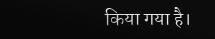किया गया है।